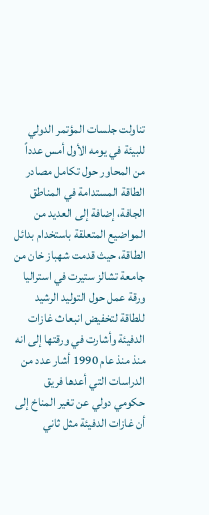تناولت جلسات المؤتمر الدولي للبيئة في يومه الأول أمس عدداً من المحاور حول تكامل مصادر الطاقة المستدامة في المناطق الجافة، إضافة إلى العديد من المواضيع المتعلقة باستخدام بدائل الطاقة، حيث قدمت شهباز خان من جامعة تشالز ستيرت في استراليا ورقة عمل حول التوليد الرشيد للطاقة لتخفيض انبعاث غازات الدفيئة وأشارت في ورقتها إلى انه منذ منذ عام 1990 أشار عدد من الدراسات التي أعدها فريق حكومي دولي عن تغير المناخ إلى أن غازات الدفيئة مثل ثاني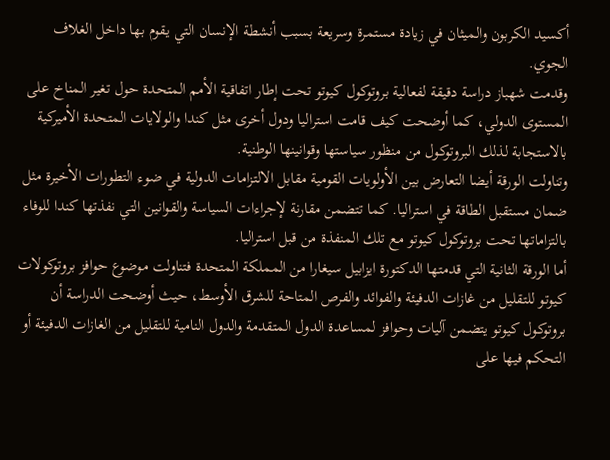أكسيد الكربون والميثان في زيادة مستمرة وسريعة بسبب أنشطة الإنسان التي يقوم بها داخل الغلاف الجوي.
وقدمت شهباز دراسة دقيقة لفعالية بروتوكول كيوتو تحت إطار اتفاقية الأمم المتحدة حول تغير المناخ على المستوى الدولي، كما أوضحت كيف قامت استراليا ودول أخرى مثل كندا والولايات المتحدة الأميركية بالاستجابة لذلك البروتوكول من منظور سياستها وقوانينها الوطنية.
وتناولت الورقة أيضا التعارض بين الأولويات القومية مقابل الالتزامات الدولية في ضوء التطورات الأخيرة مثل ضمان مستقبل الطاقة في استراليا. كما تتضمن مقارنة لإجراءات السياسة والقوانين التي نفذتها كندا للوفاء بالتزاماتها تحت بروتوكول كيوتو مع تلك المنفذة من قبل استراليا.
أما الورقة الثانية التي قدمتها الدكتورة ايزابيل سيغارا من المملكة المتحدة فتناولت موضوع حوافز بروتوكولات كيوتو للتقليل من غازات الدفيئة والفوائد والفرص المتاحة للشرق الأوسط، حيث أوضحت الدراسة أن بروتوكول كيوتو يتضمن آليات وحوافز لمساعدة الدول المتقدمة والدول النامية للتقليل من الغازات الدفيئة أو التحكم فيها على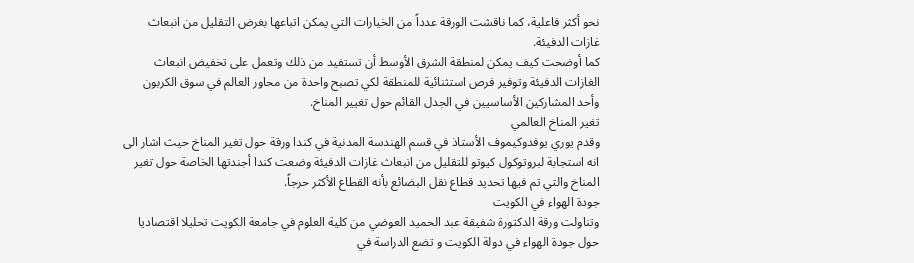نحو أكثر فاعلية، كما ناقشت الورقة عدداً من الخيارات التي يمكن اتباعها بغرض التقليل من انبعاث غازات الدفيئة.
كما أوضحت كيف يمكن لمنطقة الشرق الأوسط أن تستفيد من ذلك وتعمل على تخفيض انبعاث الغازات الدفيئة وتوفير فرص استثنائية للمنطقة لكي تصبح واحدة من محاور العالم في سوق الكربون وأحد المشاركين الأساسيين في الجدل القائم حول تغيير المناخ.
تغير المناخ العالمي
وقدم يوري يوفدوكيموف الأستاذ في قسم الهندسة المدنية في كندا ورقة حول تغير المناخ حيث اشار الى انه استجابة لبروتوكول كيوتو للتقليل من انبعاث غازات الدفيئة وضعت كندا أجندتها الخاصة حول تغير المناخ والتي تم فيها تحديد قطاع نقل البضائع بأنه القطاع الأكثر حرجاً.
جودة الهواء في الكويت
وتناولت ورقة الدكتورة شفيقة عبد الحميد العوضي من كلية العلوم في جامعة الكويت تحليلا اقتصاديا حول جودة الهواء في دولة الكويت و تضع الدراسة في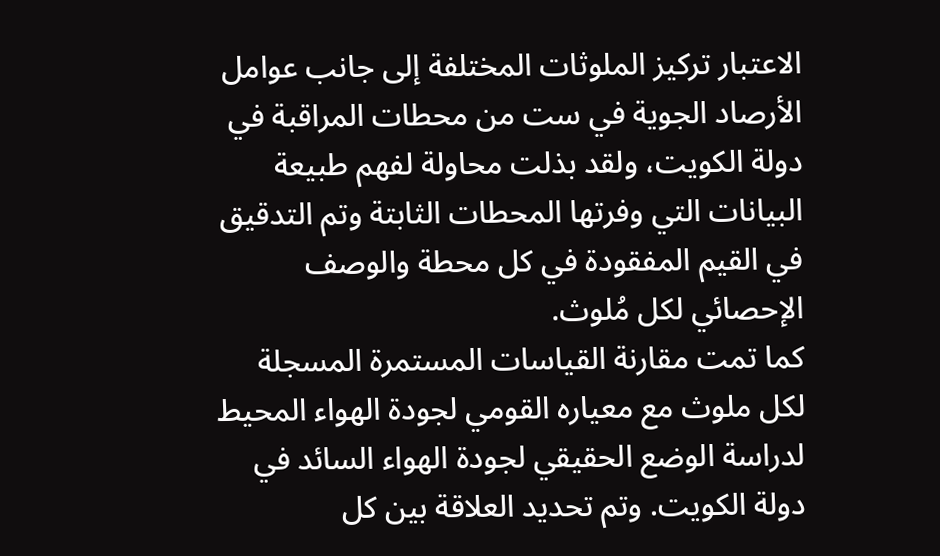الاعتبار تركيز الملوثات المختلفة إلى جانب عوامل الأرصاد الجوية في ست من محطات المراقبة في دولة الكويت، ولقد بذلت محاولة لفهم طبيعة البيانات التي وفرتها المحطات الثابتة وتم التدقيق في القيم المفقودة في كل محطة والوصف الإحصائي لكل مُلوث.
كما تمت مقارنة القياسات المستمرة المسجلة لكل ملوث مع معياره القومي لجودة الهواء المحيط لدراسة الوضع الحقيقي لجودة الهواء السائد في دولة الكويت. وتم تحديد العلاقة بين كل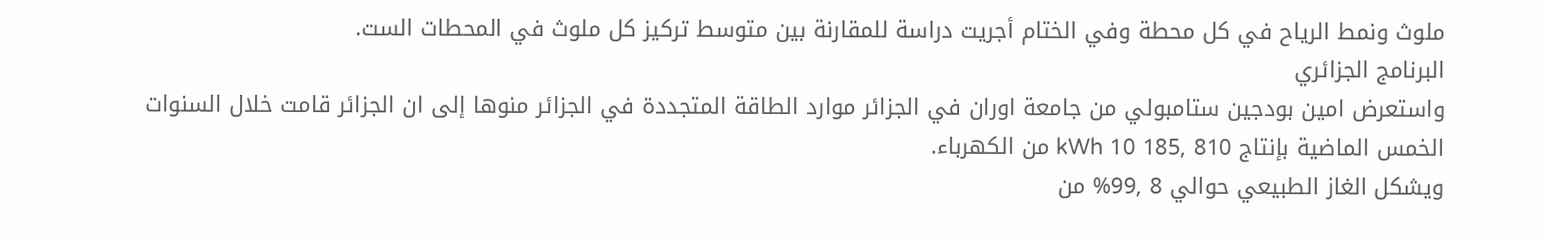ملوث ونمط الرياح في كل محطة وفي الختام أجريت دراسة للمقارنة بين متوسط تركيز كل ملوث في المحطات الست.
البرنامج الجزائري
واستعرض امين بودجين ستامبولي من جامعة اوران في الجزائر موارد الطاقة المتجددة في الجزائر منوها إلى ان الجزائر قامت خلال السنوات الخمس الماضية بإنتاج 810 ,185 10 kWh من الكهرباء.
ويشكل الغاز الطبيعي حوالي 8 ,99% من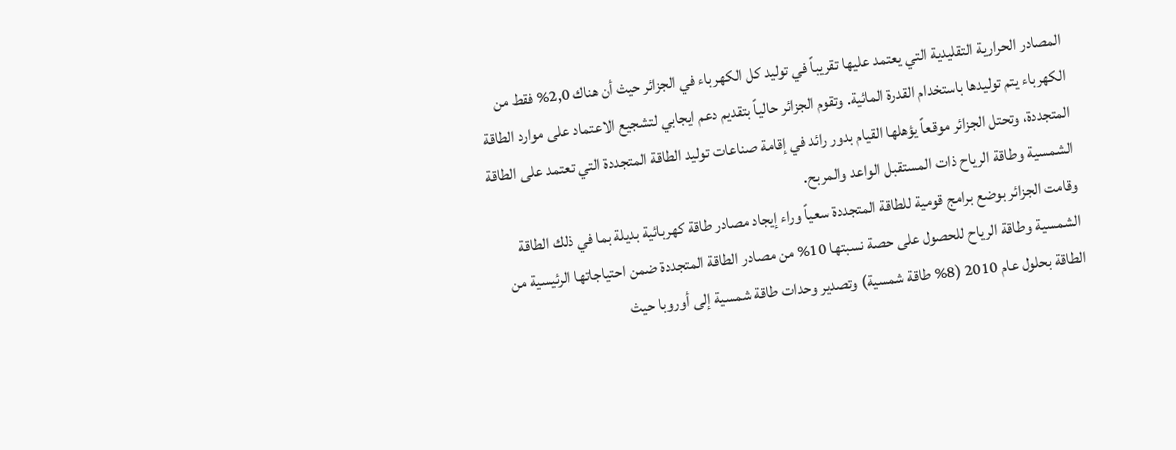المصادر الحرارية التقليدية التي يعتمد عليها تقريباً في توليد كل الكهرباء في الجزائر حيث أن هناك 2,0% فقط من الكهرباء يتم توليدها باستخدام القدرة المائية. وتقوم الجزائر حالياً بتقديم دعم ايجابي لتشجيع الاعتماد على موارد الطاقة المتجددة، وتحتل الجزائر موقعاً يؤهلها القيام بدور رائد في إقامة صناعات توليد الطاقة المتجددة التي تعتمد على الطاقة الشمسية وطاقة الرياح ذات المستقبل الواعد والمربح.
وقامت الجزائر بوضع برامج قومية للطاقة المتجددة سعياً وراء إيجاد مصادر طاقة كهربائية بديلة بما في ذلك الطاقة الشمسية وطاقة الرياح للحصول على حصة نسبتها 10% من مصادر الطاقة المتجددة ضمن احتياجاتها الرئيسية من الطاقة بحلول عام 2010 (8% طاقة شمسية) وتصدير وحدات طاقة شمسية إلى أوروبا حيث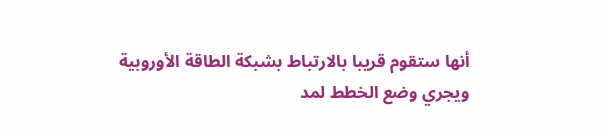أنها ستقوم قريبا بالارتباط بشبكة الطاقة الأوروبية ويجري وضع الخطط لمد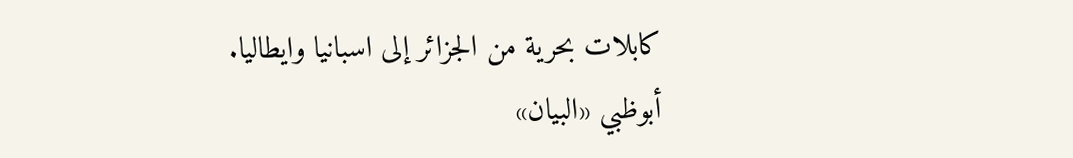كابلات بحرية من الجزائر إلى اسبانيا وايطاليا.
أبوظبي «البيان»